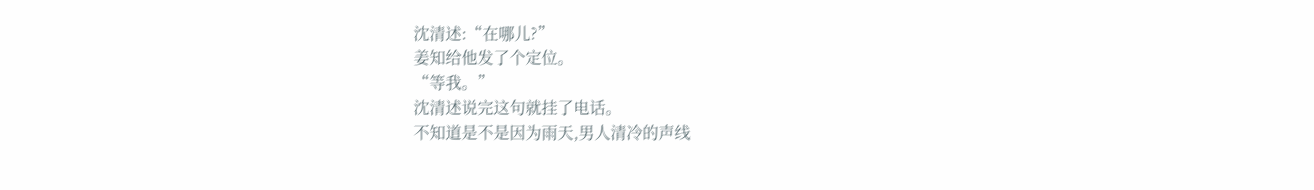沈清述:“在哪儿?”
姜知给他发了个定位。
“等我。”
沈清述说完这句就挂了电话。
不知道是不是因为雨天,男人清冷的声线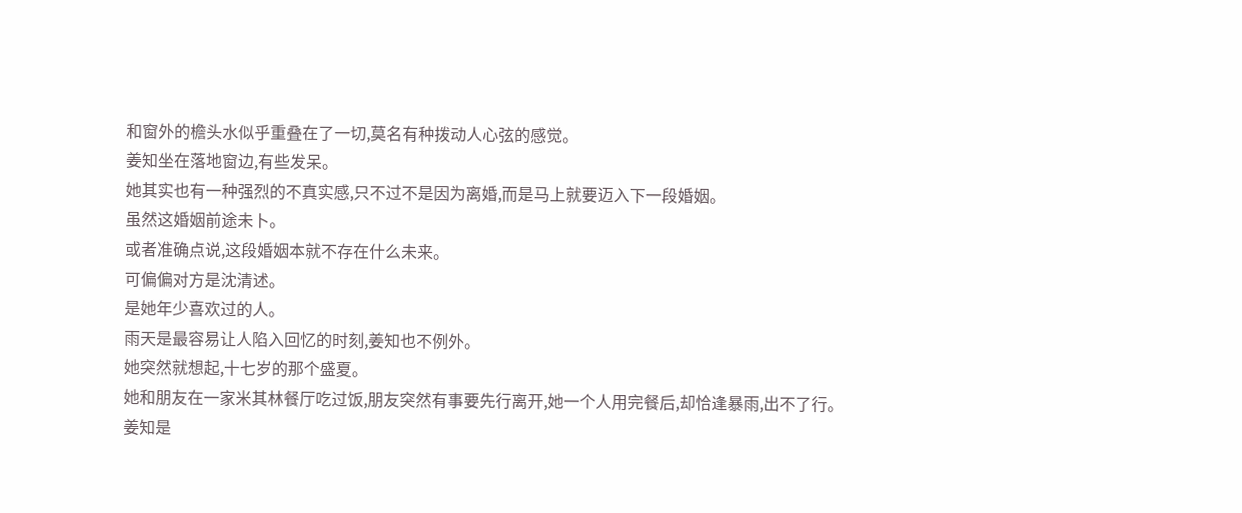和窗外的檐头水似乎重叠在了一切,莫名有种拨动人心弦的感觉。
姜知坐在落地窗边,有些发呆。
她其实也有一种强烈的不真实感,只不过不是因为离婚,而是马上就要迈入下一段婚姻。
虽然这婚姻前途未卜。
或者准确点说,这段婚姻本就不存在什么未来。
可偏偏对方是沈清述。
是她年少喜欢过的人。
雨天是最容易让人陷入回忆的时刻,姜知也不例外。
她突然就想起,十七岁的那个盛夏。
她和朋友在一家米其林餐厅吃过饭,朋友突然有事要先行离开,她一个人用完餐后,却恰逢暴雨,出不了行。
姜知是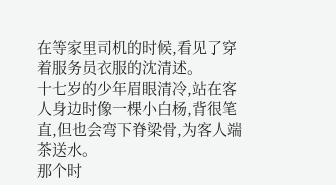在等家里司机的时候,看见了穿着服务员衣服的沈清述。
十七岁的少年眉眼清冷,站在客人身边时像一棵小白杨,背很笔直,但也会弯下脊梁骨,为客人端茶送水。
那个时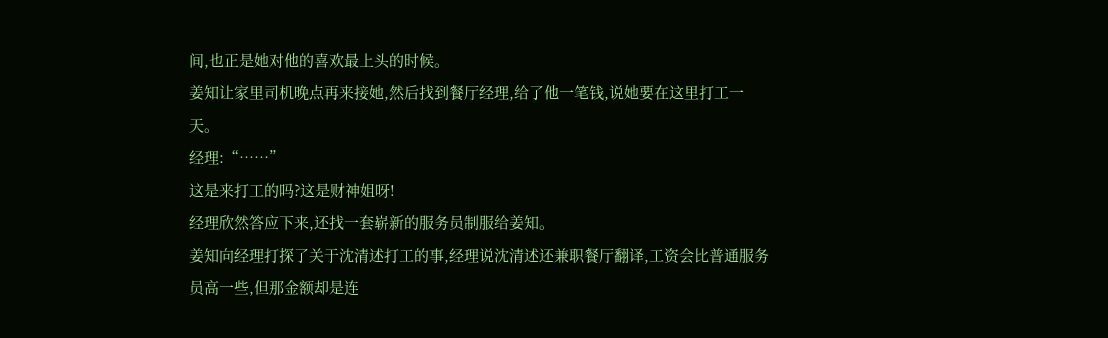间,也正是她对他的喜欢最上头的时候。
姜知让家里司机晚点再来接她,然后找到餐厅经理,给了他一笔钱,说她要在这里打工一天。
经理:“……”
这是来打工的吗?这是财神姐呀!
经理欣然答应下来,还找一套崭新的服务员制服给姜知。
姜知向经理打探了关于沈清述打工的事,经理说沈清述还兼职餐厅翻译,工资会比普通服务员高一些,但那金额却是连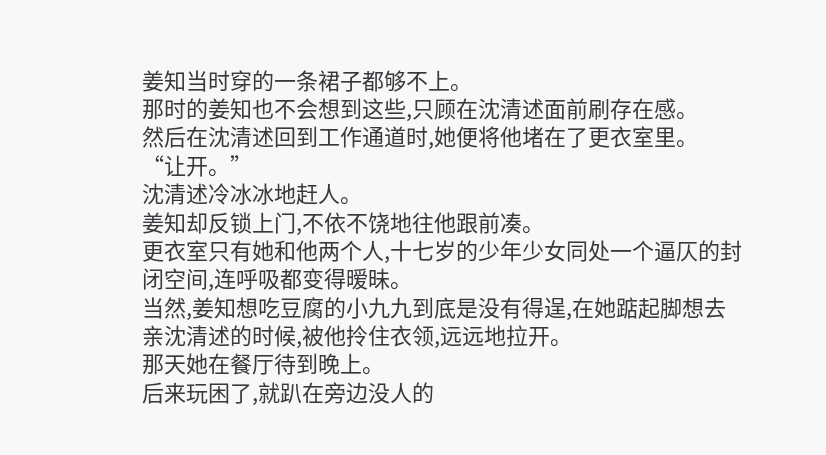姜知当时穿的一条裙子都够不上。
那时的姜知也不会想到这些,只顾在沈清述面前刷存在感。
然后在沈清述回到工作通道时,她便将他堵在了更衣室里。
“让开。”
沈清述冷冰冰地赶人。
姜知却反锁上门,不依不饶地往他跟前凑。
更衣室只有她和他两个人,十七岁的少年少女同处一个逼仄的封闭空间,连呼吸都变得暧昧。
当然,姜知想吃豆腐的小九九到底是没有得逞,在她踮起脚想去亲沈清述的时候,被他拎住衣领,远远地拉开。
那天她在餐厅待到晚上。
后来玩困了,就趴在旁边没人的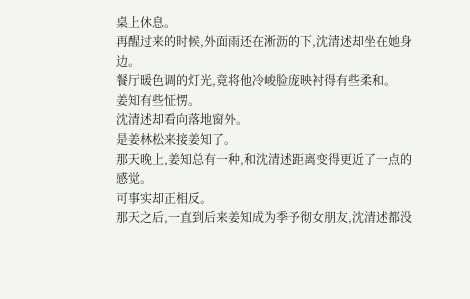桌上休息。
再醒过来的时候,外面雨还在淅沥的下,沈清述却坐在她身边。
餐厅暖色调的灯光,竟将他冷峻脸庞映衬得有些柔和。
姜知有些怔愣。
沈清述却看向落地窗外。
是姜林松来接姜知了。
那天晚上,姜知总有一种,和沈清述距离变得更近了一点的感觉。
可事实却正相反。
那天之后,一直到后来姜知成为季予彻女朋友,沈清述都没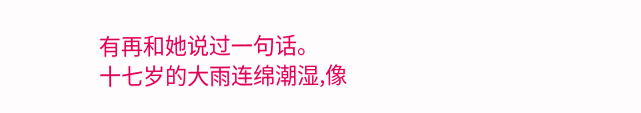有再和她说过一句话。
十七岁的大雨连绵潮湿,像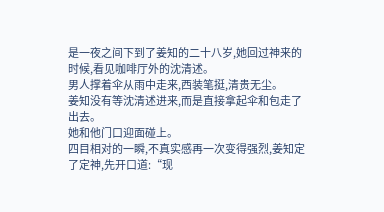是一夜之间下到了姜知的二十八岁,她回过神来的时候,看见咖啡厅外的沈清述。
男人撑着伞从雨中走来,西装笔挺,清贵无尘。
姜知没有等沈清述进来,而是直接拿起伞和包走了出去。
她和他门口迎面碰上。
四目相对的一瞬,不真实感再一次变得强烈,姜知定了定神,先开口道:“现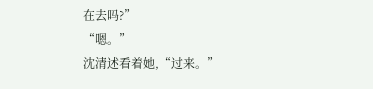在去吗?”
“嗯。”
沈清述看着她,“过来。”